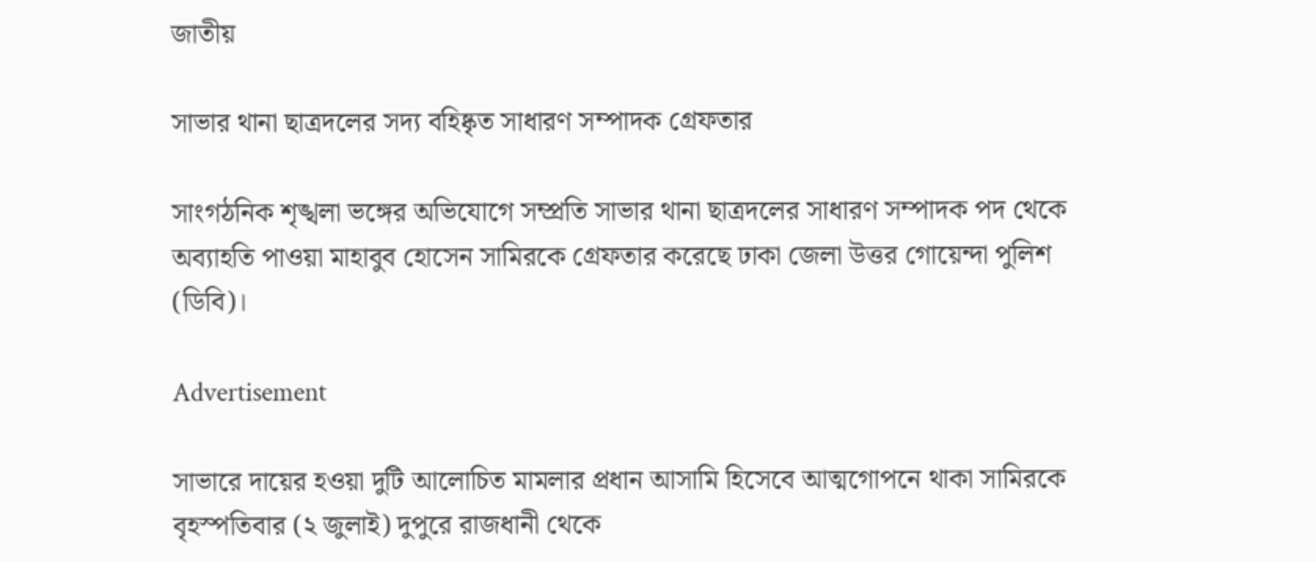জাতীয়

সাভার থানা ছাত্রদলের সদ্য বহিষ্কৃত সাধারণ সম্পাদক গ্রেফতার

সাংগঠনিক শৃঙ্খলা ভঙ্গের অভিযোগে সম্প্রতি সাভার থানা ছাত্রদলের সাধারণ সম্পাদক পদ থেকে অব্যাহতি পাওয়া মাহাবুব হোসেন সামিরকে গ্রেফতার করেছে ঢাকা জেলা উত্তর গোয়েন্দা পুলিশ (ডিবি)।

Advertisement

সাভারে দায়ের হওয়া দুটি আলোচিত মামলার প্রধান আসামি হিসেবে আত্মগোপনে থাকা সামিরকে বৃহস্পতিবার (২ জুলাই) দুপুরে রাজধানী থেকে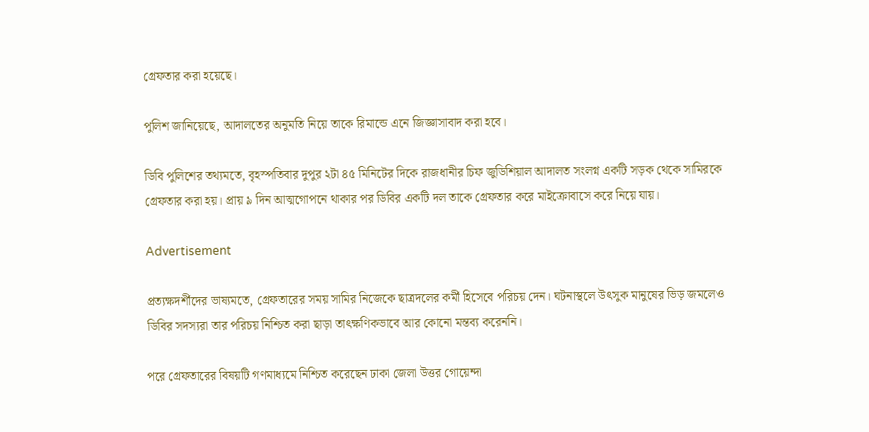গ্রেফতার করা হয়েছে।

পুলিশ জানিয়েছে, আদালতের অনুমতি নিয়ে তাকে রিমান্ডে এনে জিজ্ঞাসাবাদ করা হবে।

ডিবি পুলিশের তথ্যমতে, বৃহস্পতিবার দুপুর ২টা ৪৫ মিনিটের দিকে রাজধানীর চিফ জুডিশিয়াল আদালত সংলগ্ন একটি সড়ক থেকে সামিরকে গ্রেফতার করা হয়। প্রায় ৯ দিন আত্মগোপনে থাকার পর ডিবির একটি দল তাকে গ্রেফতার করে মাইক্রোবাসে করে নিয়ে যায়।

Advertisement

প্রত্যক্ষদর্শীদের ভাষ্যমতে, গ্রেফতারের সময় সামির নিজেকে ছাত্রদলের কর্মী হিসেবে পরিচয় দেন। ঘটনাস্থলে উৎসুক মানুষের ভিড় জমলেও ডিবির সদস্যরা তার পরিচয় নিশ্চিত করা ছাড়া তাৎক্ষণিকভাবে আর কোনো মন্তব্য করেননি।

পরে গ্রেফতারের বিষয়টি গণমাধ্যমে নিশ্চিত করেছেন ঢাকা জেলা উত্তর গোয়েন্দা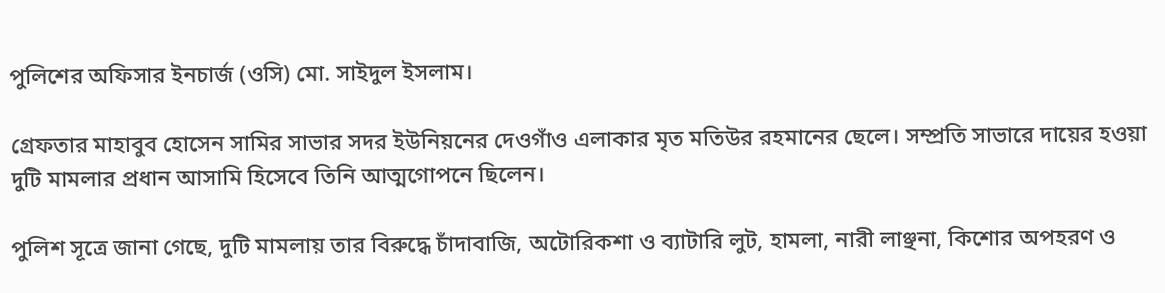পুলিশের অফিসার ইনচার্জ (ওসি) মো. সাইদুল ইসলাম।

গ্রেফতার মাহাবুব হোসেন সামির সাভার সদর ইউনিয়নের দেওগাঁও এলাকার মৃত মতিউর রহমানের ছেলে। সম্প্রতি সাভারে দায়ের হওয়া দুটি মামলার প্রধান আসামি হিসেবে তিনি আত্মগোপনে ছিলেন।

পুলিশ সূত্রে জানা গেছে, দুটি মামলায় তার বিরুদ্ধে চাঁদাবাজি, অটোরিকশা ও ব্যাটারি লুট, হামলা, নারী লাঞ্ছনা, কিশোর অপহরণ ও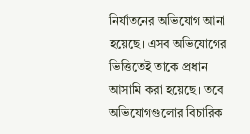নির্যাতনের অভিযোগ আনা হয়েছে। এসব অভিযোগের ভিত্তিতেই তাকে প্রধান আসামি করা হয়েছে। তবে অভিযোগগুলোর বিচারিক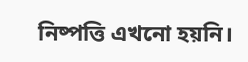নিষ্পত্তি এখনো হয়নি।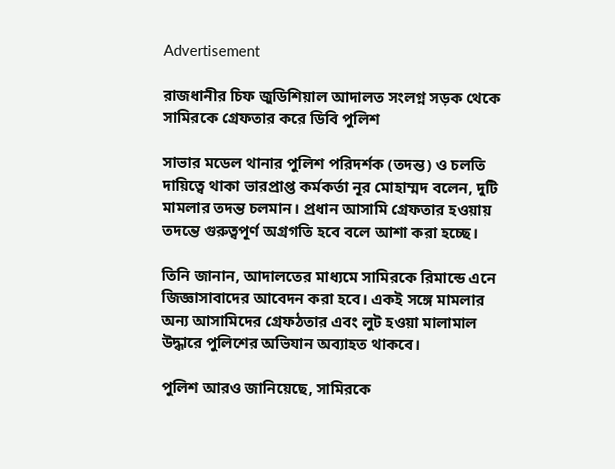Advertisement

রাজধানীর চিফ জুডিশিয়াল আদালত সংলগ্ন সড়ক থেকে সামিরকে গ্রেফতার করে ডিবি পুলিশ

সাভার মডেল থানার পুলিশ পরিদর্শক (তদন্ত) ও চলতি দায়িত্বে থাকা ভারপ্রাপ্ত কর্মকর্তা নূর মোহাম্মদ বলেন, দুটি মামলার তদন্ত চলমান। প্রধান আসামি গ্রেফতার হওয়ায় তদন্তে গুরুত্বপূর্ণ অগ্রগতি হবে বলে আশা করা হচ্ছে।

তিনি জানান, আদালতের মাধ্যমে সামিরকে রিমান্ডে এনে জিজ্ঞাসাবাদের আবেদন করা হবে। একই সঙ্গে মামলার অন্য আসামিদের গ্রেফঠতার এবং লুট হওয়া মালামাল উদ্ধারে পুলিশের অভিযান অব্যাহত থাকবে।

পুলিশ আরও জানিয়েছে, সামিরকে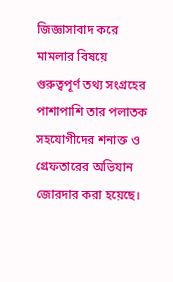জিজ্ঞাসাবাদ করে মামলার বিষয়ে গুরুত্বপূর্ণ তথ্য সংগ্রহের পাশাপাশি তার পলাতক সহযোগীদের শনাক্ত ও গ্রেফতারের অভিযান জোরদার করা হয়েছে।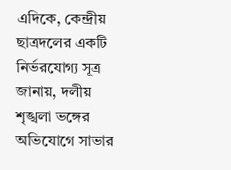এদিকে, কেন্দ্রীয় ছাত্রদলের একটি নির্ভরযোগ্য সূত্র জানায়, দলীয় শৃঙ্খলা ভঙ্গের অভিযোগে সাভার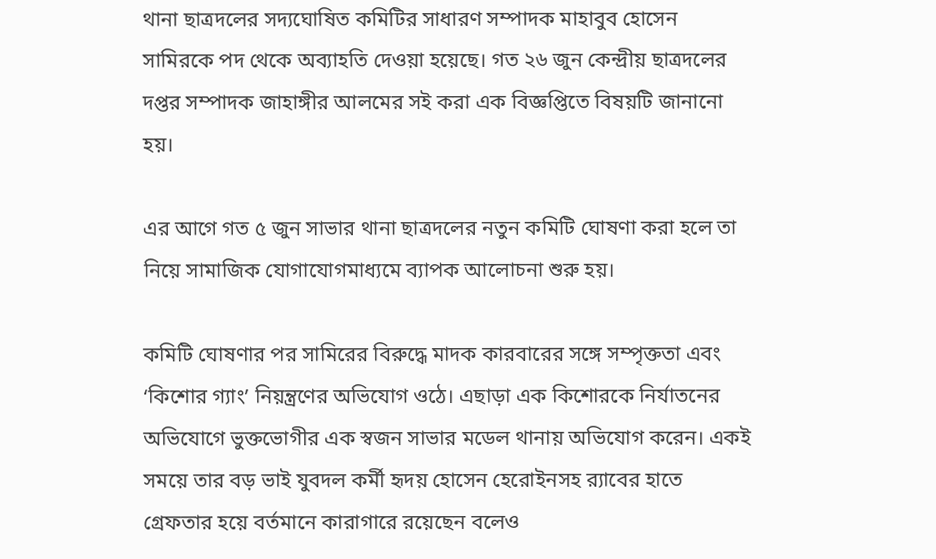থানা ছাত্রদলের সদ্যঘোষিত কমিটির সাধারণ সম্পাদক মাহাবুব হোসেন সামিরকে পদ থেকে অব্যাহতি দেওয়া হয়েছে। গত ২৬ জুন কেন্দ্রীয় ছাত্রদলের দপ্তর সম্পাদক জাহাঙ্গীর আলমের সই করা এক বিজ্ঞপ্তিতে বিষয়টি জানানো হয়।

এর আগে গত ৫ জুন সাভার থানা ছাত্রদলের নতুন কমিটি ঘোষণা করা হলে তা নিয়ে সামাজিক যোগাযোগমাধ্যমে ব্যাপক আলোচনা শুরু হয়।

কমিটি ঘোষণার পর সামিরের বিরুদ্ধে মাদক কারবারের সঙ্গে সম্পৃক্ততা এবং ‘কিশোর গ্যাং’ নিয়ন্ত্রণের অভিযোগ ওঠে। এছাড়া এক কিশোরকে নির্যাতনের অভিযোগে ভুক্তভোগীর এক স্বজন সাভার মডেল থানায় অভিযোগ করেন। একই সময়ে তার বড় ভাই যুবদল কর্মী হৃদয় হোসেন হেরোইনসহ র‍্যাবের হাতে গ্রেফতার হয়ে বর্তমানে কারাগারে রয়েছেন বলেও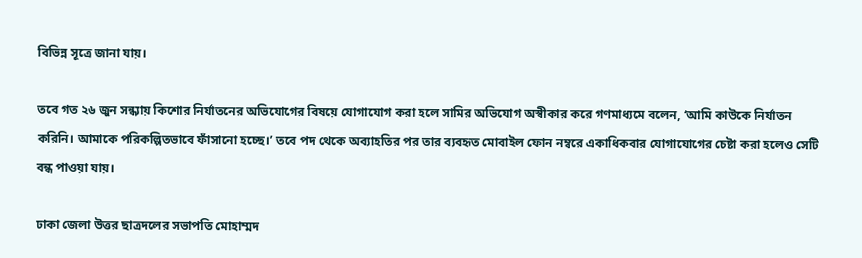বিভিন্ন সূত্রে জানা যায়।

তবে গত ২৬ জুন সন্ধ্যায় কিশোর নির্যাতনের অভিযোগের বিষয়ে যোগাযোগ করা হলে সামির অভিযোগ অস্বীকার করে গণমাধ্যমে বলেন, ‘আমি কাউকে নির্যাতন করিনি। আমাকে পরিকল্পিতভাবে ফাঁসানো হচ্ছে।’ তবে পদ থেকে অব্যাহতির পর তার ব্যবহৃত মোবাইল ফোন নম্বরে একাধিকবার যোগাযোগের চেষ্টা করা হলেও সেটি বন্ধ পাওয়া যায়।

ঢাকা জেলা উত্তর ছাত্রদলের সভাপতি মোহাম্মদ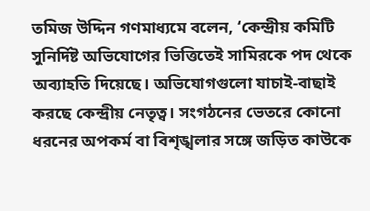তমিজ উদ্দিন গণমাধ্যমে বলেন, ‘কেন্দ্রীয় কমিটি সুনির্দিষ্ট অভিযোগের ভিত্তিতেই সামিরকে পদ থেকে অব্যাহতি দিয়েছে। অভিযোগগুলো যাচাই-বাছাই করছে কেন্দ্রীয় নেতৃত্ব। সংগঠনের ভেতরে কোনো ধরনের অপকর্ম বা বিশৃঙ্খলার সঙ্গে জড়িত কাউকে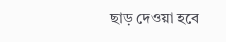ছাড় দেওয়া হবে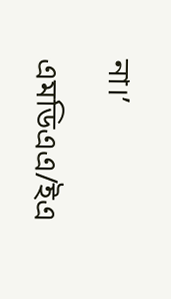না।’

এমডিএএ/ইএ